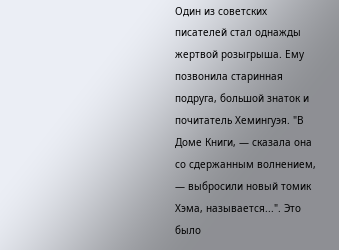Один из советских писателей стал однажды жертвой розыгрыша. Ему позвонила старинная подруга, большой знаток и почитатель Хемингуэя. "В Доме Книги, — сказала она со сдержанным волнением, — выбросили новый томик Хэма, называется...". Это было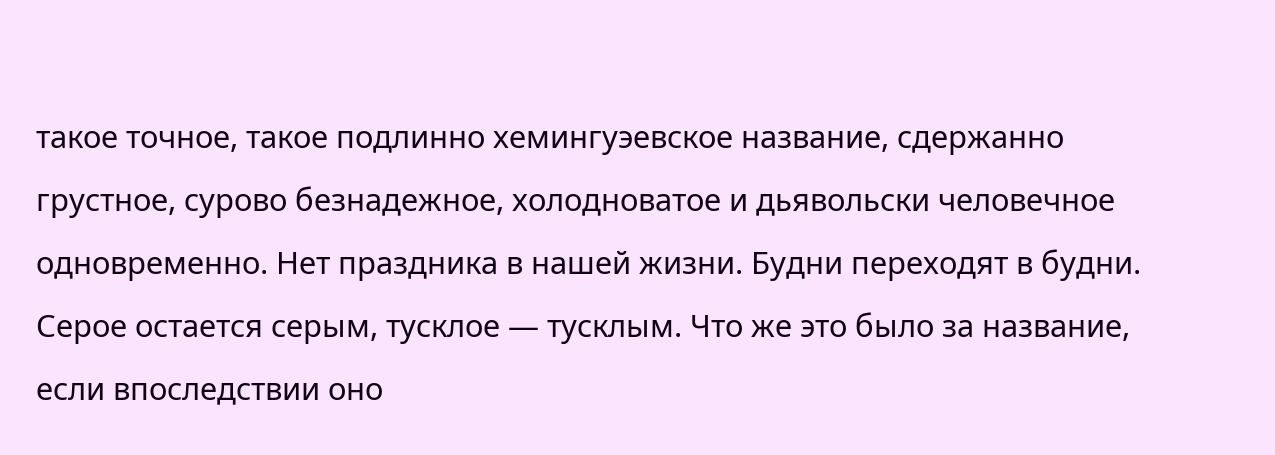такое точное, такое подлинно хемингуэевское название, сдержанно грустное, сурово безнадежное, холодноватое и дьявольски человечное одновременно. Нет праздника в нашей жизни. Будни переходят в будни. Серое остается серым, тусклое — тусклым. Что же это было за название, если впоследствии оно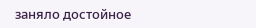заняло достойное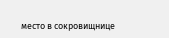место в сокровищнице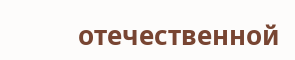отечественной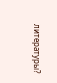литературы?